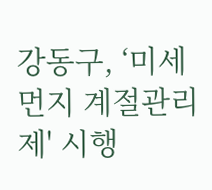강동구, ‘미세먼지 계절관리제' 시행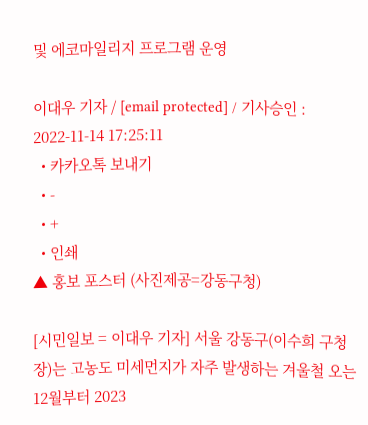및 에코마일리지 프로그램 운영

이대우 기자 / [email protected] / 기사승인 : 2022-11-14 17:25:11
  • 카카오톡 보내기
  • -
  • +
  • 인쇄
▲ 홍보 포스터 (사진제공=강동구청)

[시민일보 = 이대우 기자] 서울 강동구(이수희 구청장)는 고농도 미세먼지가 자주 발생하는 겨울철 오는 12월부터 2023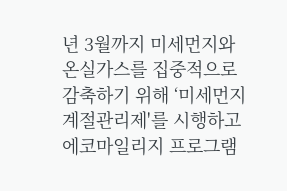년 3월까지 미세먼지와 온실가스를 집중적으로 감축하기 위해 ‘미세먼지 계절관리제'를 시행하고 에코마일리지 프로그램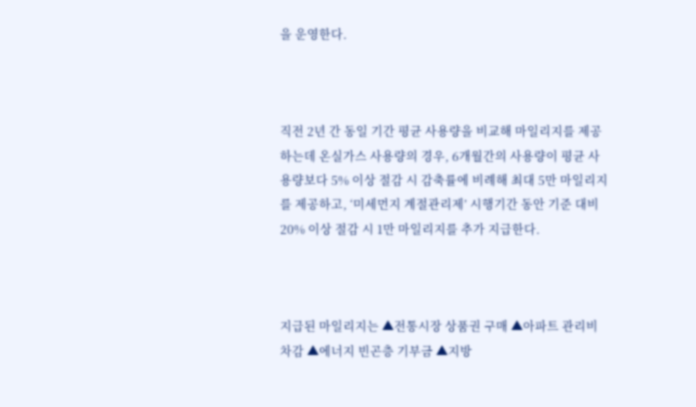을 운영한다.



직전 2년 간 동일 기간 평균 사용량을 비교해 마일리지를 제공하는데 온실가스 사용량의 경우, 6개월간의 사용량이 평균 사용량보다 5% 이상 절감 시 감축률에 비례해 최대 5만 마일리지를 제공하고, ‘미세먼지 계절관리제’ 시행기간 동안 기준 대비 20% 이상 절감 시 1만 마일리지를 추가 지급한다.



지급된 마일리지는 ▲전통시장 상품권 구매 ▲아파트 관리비 차감 ▲에너지 빈곤층 기부금 ▲지방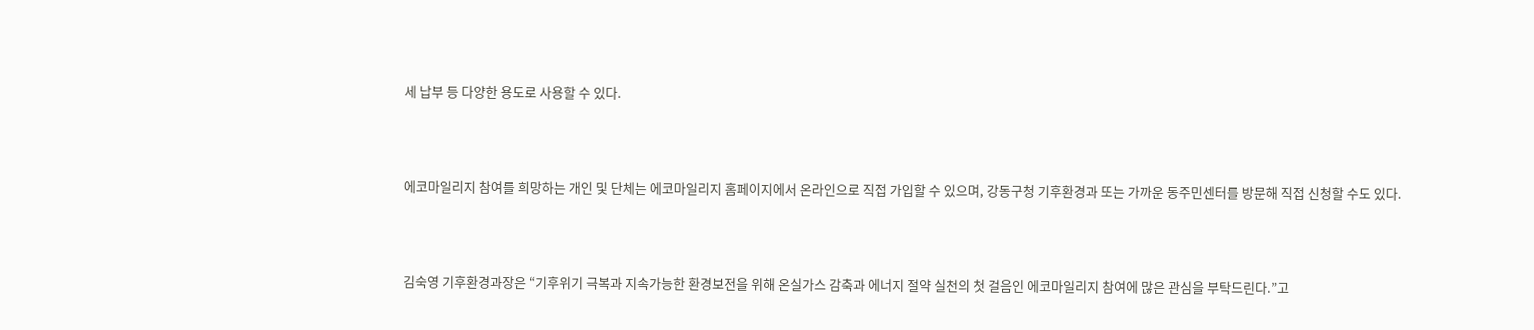세 납부 등 다양한 용도로 사용할 수 있다.



에코마일리지 참여를 희망하는 개인 및 단체는 에코마일리지 홈페이지에서 온라인으로 직접 가입할 수 있으며, 강동구청 기후환경과 또는 가까운 동주민센터를 방문해 직접 신청할 수도 있다.



김숙영 기후환경과장은 “기후위기 극복과 지속가능한 환경보전을 위해 온실가스 감축과 에너지 절약 실천의 첫 걸음인 에코마일리지 참여에 많은 관심을 부탁드린다.”고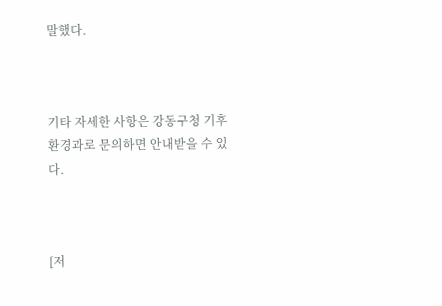말했다.



기타 자세한 사항은 강동구청 기후환경과로 문의하면 안내받을 수 있다.



[저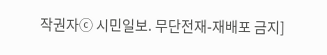작권자ⓒ 시민일보. 무단전재-재배포 금지]